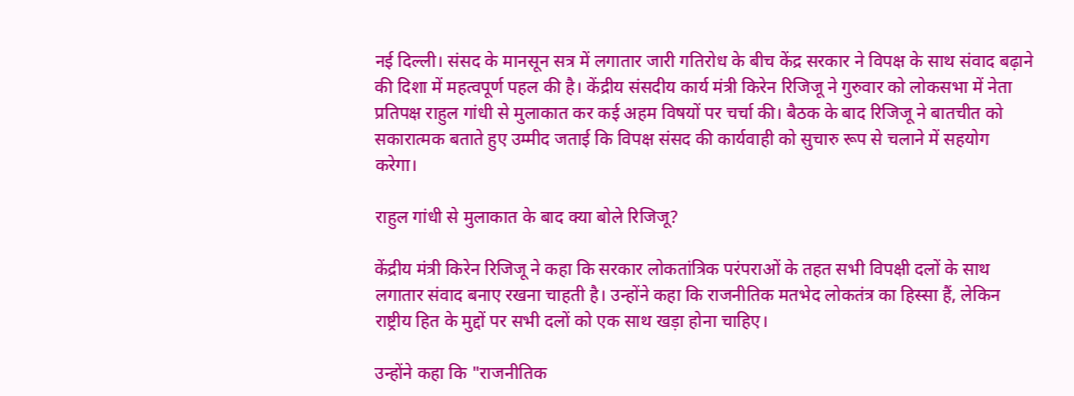नई दिल्ली। संसद के मानसून सत्र में लगातार जारी गतिरोध के बीच केंद्र सरकार ने विपक्ष के साथ संवाद बढ़ाने की दिशा में महत्वपूर्ण पहल की है। केंद्रीय संसदीय कार्य मंत्री किरेन रिजिजू ने गुरुवार को लोकसभा में नेता प्रतिपक्ष राहुल गांधी से मुलाकात कर कई अहम विषयों पर चर्चा की। बैठक के बाद रिजिजू ने बातचीत को सकारात्मक बताते हुए उम्मीद जताई कि विपक्ष संसद की कार्यवाही को सुचारु रूप से चलाने में सहयोग करेगा।

राहुल गांधी से मुलाकात के बाद क्या बोले रिजिजू?

केंद्रीय मंत्री किरेन रिजिजू ने कहा कि सरकार लोकतांत्रिक परंपराओं के तहत सभी विपक्षी दलों के साथ लगातार संवाद बनाए रखना चाहती है। उन्होंने कहा कि राजनीतिक मतभेद लोकतंत्र का हिस्सा हैं, लेकिन राष्ट्रीय हित के मुद्दों पर सभी दलों को एक साथ खड़ा होना चाहिए।

उन्होंने कहा कि "राजनीतिक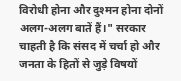विरोधी होना और दुश्मन होना दोनों अलग-अलग बातें हैं।" सरकार चाहती है कि संसद में चर्चा हो और जनता के हितों से जुड़े विषयों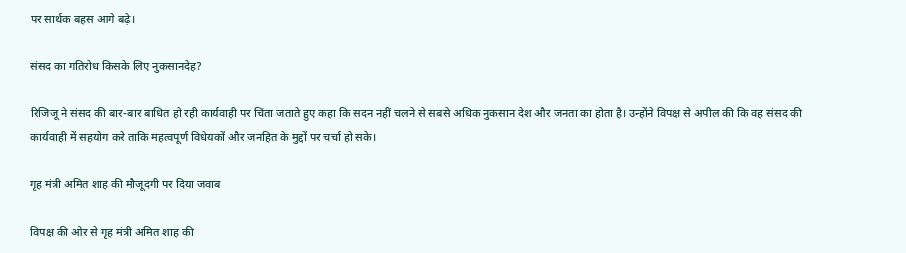पर सार्थक बहस आगे बढ़े।

संसद का गतिरोध किसके लिए नुकसानदेह?

रिजिजू ने संसद की बार-बार बाधित हो रही कार्यवाही पर चिंता जताते हुए कहा कि सदन नहीं चलने से सबसे अधिक नुकसान देश और जनता का होता है। उन्होंने विपक्ष से अपील की कि वह संसद की कार्यवाही में सहयोग करे ताकि महत्वपूर्ण विधेयकों और जनहित के मुद्दों पर चर्चा हो सके।

गृह मंत्री अमित शाह की मौजूदगी पर दिया जवाब

विपक्ष की ओर से गृह मंत्री अमित शाह की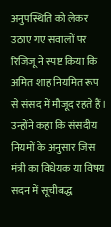अनुपस्थिति को लेकर उठाए गए सवालों पर रिजिजू ने स्पष्ट किया कि अमित शाह नियमित रूप से संसद में मौजूद रहते हैं। उन्होंने कहा कि संसदीय नियमों के अनुसार जिस मंत्री का विधेयक या विषय सदन में सूचीबद्ध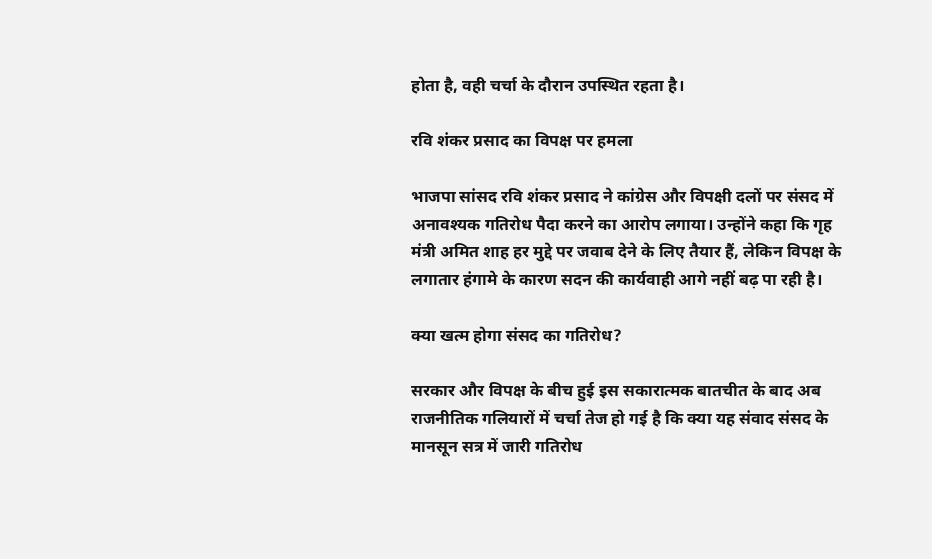होता है, वही चर्चा के दौरान उपस्थित रहता है।

रवि शंकर प्रसाद का विपक्ष पर हमला

भाजपा सांसद रवि शंकर प्रसाद ने कांग्रेस और विपक्षी दलों पर संसद में अनावश्यक गतिरोध पैदा करने का आरोप लगाया। उन्होंने कहा कि गृह मंत्री अमित शाह हर मुद्दे पर जवाब देने के लिए तैयार हैं, लेकिन विपक्ष के लगातार हंगामे के कारण सदन की कार्यवाही आगे नहीं बढ़ पा रही है।

क्या खत्म होगा संसद का गतिरोध?

सरकार और विपक्ष के बीच हुई इस सकारात्मक बातचीत के बाद अब राजनीतिक गलियारों में चर्चा तेज हो गई है कि क्या यह संवाद संसद के मानसून सत्र में जारी गतिरोध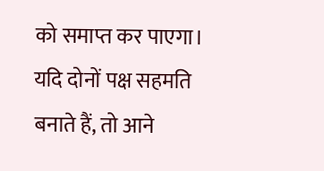को समाप्त कर पाएगा। यदि दोनों पक्ष सहमति बनाते हैं, तो आने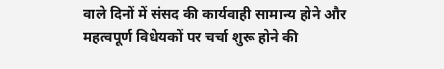वाले दिनों में संसद की कार्यवाही सामान्य होने और महत्वपूर्ण विधेयकों पर चर्चा शुरू होने की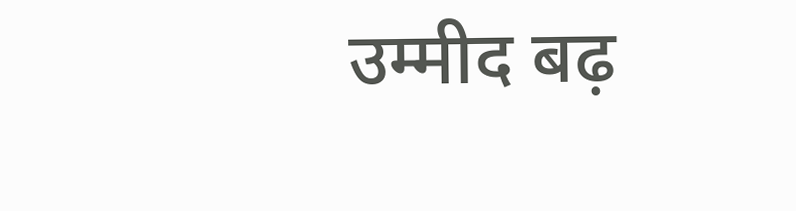उम्मीद बढ़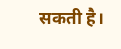सकती है।